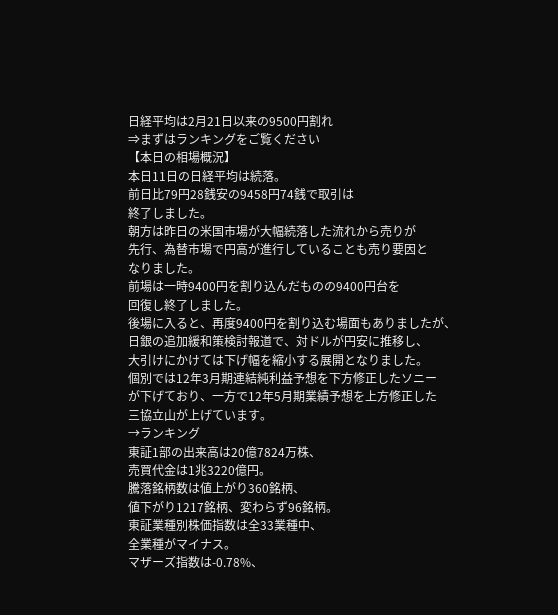日経平均は2月21日以来の9500円割れ
⇒まずはランキングをご覧ください
【本日の相場概況】
本日11日の日経平均は続落。
前日比79円28銭安の9458円74銭で取引は
終了しました。
朝方は昨日の米国市場が大幅続落した流れから売りが
先行、為替市場で円高が進行していることも売り要因と
なりました。
前場は一時9400円を割り込んだものの9400円台を
回復し終了しました。
後場に入ると、再度9400円を割り込む場面もありましたが、
日銀の追加緩和策検討報道で、対ドルが円安に推移し、
大引けにかけては下げ幅を縮小する展開となりました。
個別では12年3月期連結純利益予想を下方修正したソニー
が下げており、一方で12年5月期業績予想を上方修正した
三協立山が上げています。
→ランキング
東証1部の出来高は20億7824万株、
売買代金は1兆3220億円。
騰落銘柄数は値上がり360銘柄、
値下がり1217銘柄、変わらず96銘柄。
東証業種別株価指数は全33業種中、
全業種がマイナス。
マザーズ指数は-0.78%、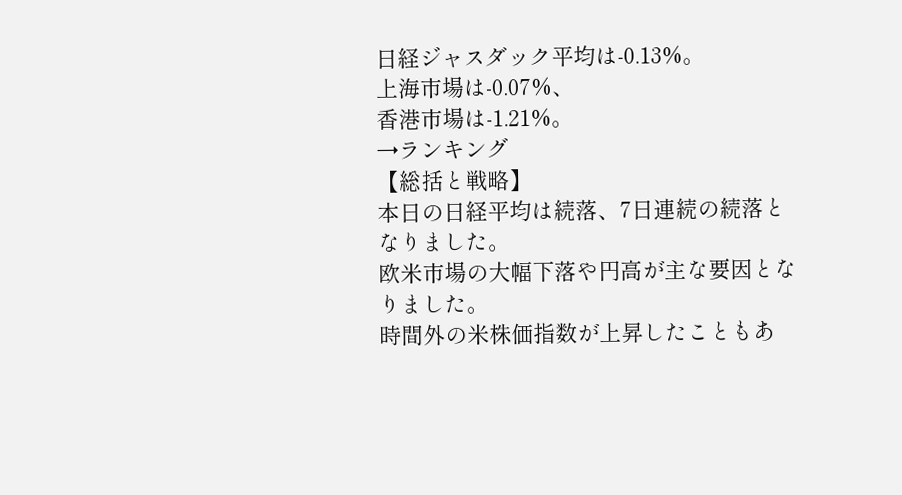日経ジャスダック平均は-0.13%。
上海市場は-0.07%、
香港市場は-1.21%。
→ランキング
【総括と戦略】
本日の日経平均は続落、7日連続の続落となりました。
欧米市場の大幅下落や円高が主な要因となりました。
時間外の米株価指数が上昇したこともあ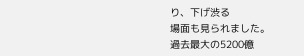り、下げ渋る
場面も見られました。
過去最大の5200億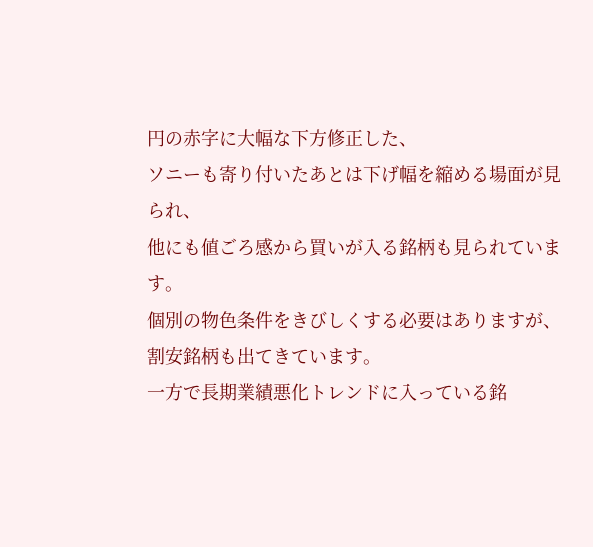円の赤字に大幅な下方修正した、
ソニーも寄り付いたあとは下げ幅を縮める場面が見られ、
他にも値ごろ感から買いが入る銘柄も見られています。
個別の物色条件をきびしくする必要はありますが、
割安銘柄も出てきています。
一方で長期業績悪化トレンドに入っている銘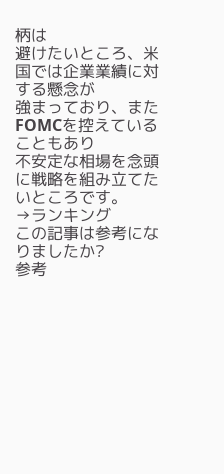柄は
避けたいところ、米国では企業業績に対する懸念が
強まっており、またFOMCを控えていることもあり
不安定な相場を念頭に戦略を組み立てたいところです。
→ランキング
この記事は参考になりましたか?
参考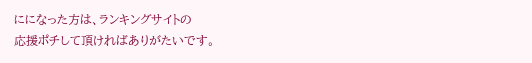にになった方は、ランキングサイトの
応援ポチして頂ければありがたいです。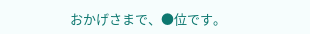おかげさまで、●位です。